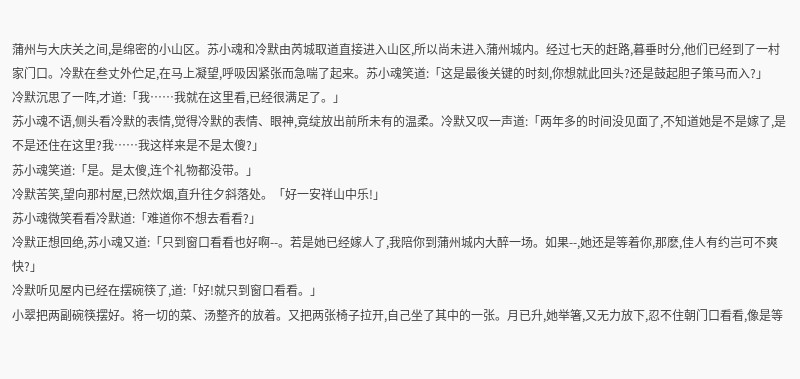蒲州与大庆关之间,是绵密的小山区。苏小魂和冷默由芮城取道直接进入山区,所以尚未进入蒲州城内。经过七天的赶路,暮垂时分,他们已经到了一村家门口。冷默在叁丈外伫足,在马上凝望,呼吸因紧张而急喘了起来。苏小魂笑道:「这是最後关键的时刻,你想就此回头?还是鼓起胆子策马而入?」
冷默沉思了一阵,才道:「我……我就在这里看,已经很满足了。」
苏小魂不语,侧头看冷默的表情,觉得冷默的表情、眼神,竟绽放出前所未有的温柔。冷默又叹一声道:「两年多的时间没见面了,不知道她是不是嫁了,是不是还住在这里?我……我这样来是不是太傻?」
苏小魂笑道:「是。是太傻,连个礼物都没带。」
冷默苦笑,望向那村屋,已然炊烟,直升往夕斜落处。「好一安祥山中乐!」
苏小魂微笑看看冷默道:「难道你不想去看看?」
冷默正想回绝,苏小魂又道:「只到窗口看看也好啊--。若是她已经嫁人了,我陪你到蒲州城内大醉一场。如果--,她还是等着你,那麽,佳人有约岂可不爽快?」
冷默听见屋内已经在摆碗筷了,道:「好!就只到窗口看看。」
小翠把两副碗筷摆好。将一切的菜、汤整齐的放着。又把两张椅子拉开,自己坐了其中的一张。月已升,她举箸,又无力放下,忍不住朝门口看看,像是等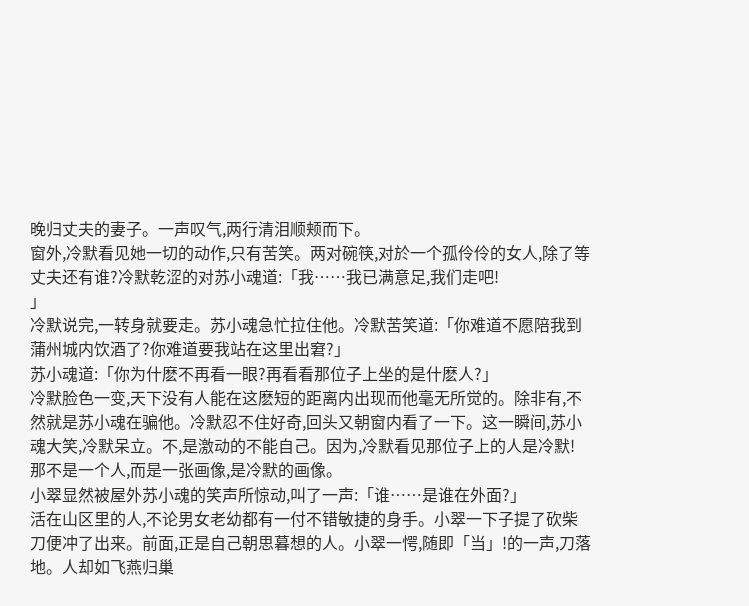晚归丈夫的妻子。一声叹气,两行清泪顺颊而下。
窗外,冷默看见她一切的动作,只有苦笑。两对碗筷,对於一个孤伶伶的女人,除了等丈夫还有谁?冷默乾涩的对苏小魂道:「我……我已满意足,我们走吧!
」
冷默说完,一转身就要走。苏小魂急忙拉住他。冷默苦笑道:「你难道不愿陪我到蒲州城内饮酒了?你难道要我站在这里出窘?」
苏小魂道:「你为什麽不再看一眼?再看看那位子上坐的是什麽人?」
冷默脸色一变,天下没有人能在这麽短的距离内出现而他毫无所觉的。除非有,不然就是苏小魂在骗他。冷默忍不住好奇,回头又朝窗内看了一下。这一瞬间,苏小魂大笑,冷默呆立。不,是激动的不能自己。因为,冷默看见那位子上的人是冷默!
那不是一个人,而是一张画像,是冷默的画像。
小翠显然被屋外苏小魂的笑声所惊动,叫了一声:「谁……是谁在外面?」
活在山区里的人,不论男女老幼都有一付不错敏捷的身手。小翠一下子提了砍柴刀便冲了出来。前面,正是自己朝思暮想的人。小翠一愕,随即「当」!的一声,刀落地。人却如飞燕归巢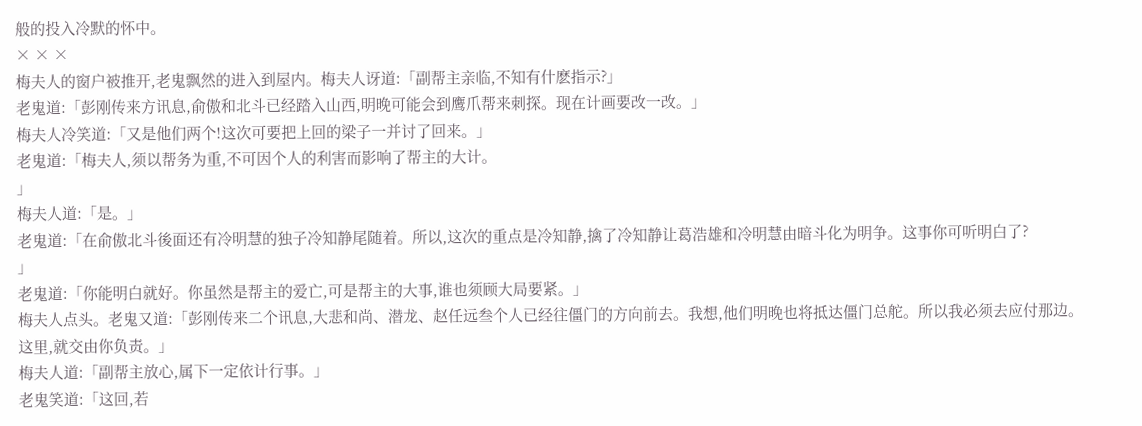般的投入冷默的怀中。
× × ×
梅夫人的窗户被推开,老鬼飘然的进入到屋内。梅夫人讶道:「副帮主亲临,不知有什麽指示?」
老鬼道:「彭刚传来方讯息,俞傲和北斗已经踏入山西,明晚可能会到鹰爪帮来刺探。现在计画要改一改。」
梅夫人冷笑道:「又是他们两个!这次可要把上回的梁子一并讨了回来。」
老鬼道:「梅夫人,须以帮务为重,不可因个人的利害而影响了帮主的大计。
」
梅夫人道:「是。」
老鬼道:「在俞傲北斗後面还有冷明慧的独子冷知静尾随着。所以,这次的重点是冷知静,擒了冷知静让葛浩雄和冷明慧由暗斗化为明争。这事你可听明白了?
」
老鬼道:「你能明白就好。你虽然是帮主的爱亡,可是帮主的大事,谁也须顾大局要紧。」
梅夫人点头。老鬼又道:「彭刚传来二个讯息,大悲和尚、潜龙、赵任远叁个人已经往僵门的方向前去。我想,他们明晚也将抵达僵门总舵。所以我必须去应付那边。这里,就交由你负责。」
梅夫人道:「副帮主放心,属下一定依计行事。」
老鬼笑道:「这回,若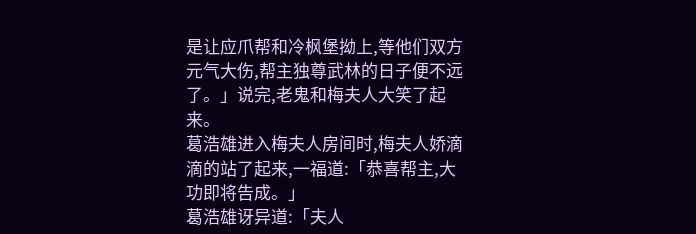是让应爪帮和冷枫堡拗上,等他们双方元气大伤,帮主独尊武林的日子便不远了。」说完,老鬼和梅夫人大笑了起来。
葛浩雄进入梅夫人房间时,梅夫人娇滴滴的站了起来,一福道:「恭喜帮主,大功即将告成。」
葛浩雄讶异道:「夫人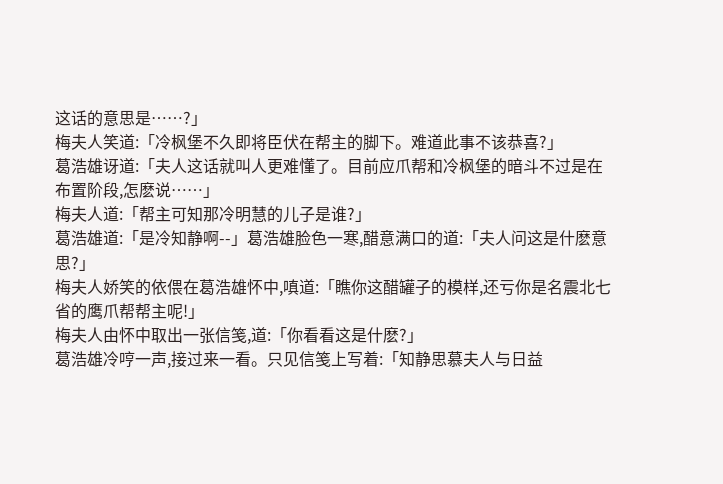这话的意思是……?」
梅夫人笑道:「冷枫堡不久即将臣伏在帮主的脚下。难道此事不该恭喜?」
葛浩雄讶道:「夫人这话就叫人更难懂了。目前应爪帮和冷枫堡的暗斗不过是在布置阶段,怎麽说……」
梅夫人道:「帮主可知那冷明慧的儿子是谁?」
葛浩雄道:「是冷知静啊--」葛浩雄脸色一寒,醋意满口的道:「夫人问这是什麽意思?」
梅夫人娇笑的依偎在葛浩雄怀中,嗔道:「瞧你这醋罐子的模样,还亏你是名震北七省的鹰爪帮帮主呢!」
梅夫人由怀中取出一张信笺,道:「你看看这是什麽?」
葛浩雄冷哼一声,接过来一看。只见信笺上写着:「知静思慕夫人与日益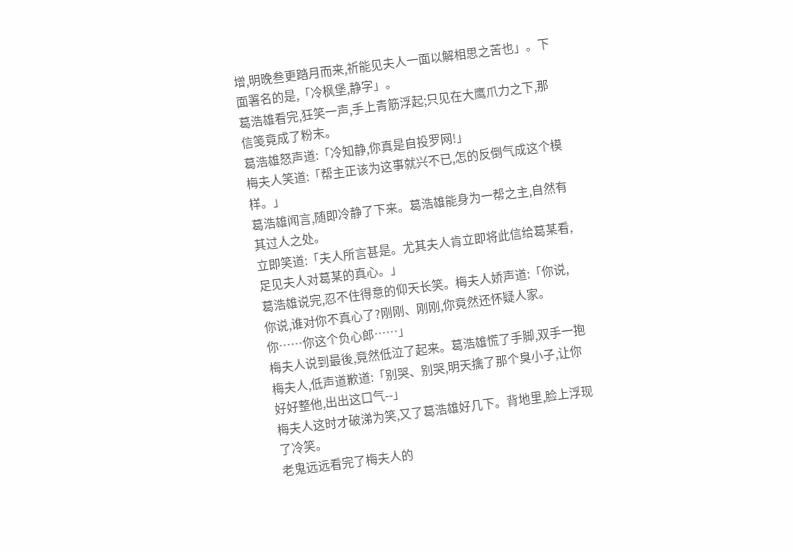增,明晚叁更踏月而来,祈能见夫人一面以解相思之苦也」。下面署名的是,「冷枫堡,静字」。
葛浩雄看完,狂笑一声,手上青筋浮起;只见在大鹰爪力之下,那信笺竟成了粉末。
葛浩雄怒声道:「冷知静,你真是自投罗网!」
梅夫人笑道:「帮主正该为这事就兴不已,怎的反倒气成这个模样。」
葛浩雄闻言,随即冷静了下来。葛浩雄能身为一帮之主,自然有其过人之处。
立即笑道:「夫人所言甚是。尤其夫人肯立即将此信给葛某看,足见夫人对葛某的真心。」
葛浩雄说完,忍不住得意的仰天长笑。梅夫人娇声道:「你说,你说,谁对你不真心了?刚刚、刚刚,你竟然还怀疑人家。你……你这个负心郎……」
梅夫人说到最後,竟然低泣了起来。葛浩雄慌了手脚,双手一抱梅夫人,低声道歉道:「别哭、别哭,明天擒了那个臭小子,让你好好整他,出出这口气--」
梅夫人这时才破涕为笑,又了葛浩雄好几下。背地里,脸上浮现了冷笑。
老鬼远远看完了梅夫人的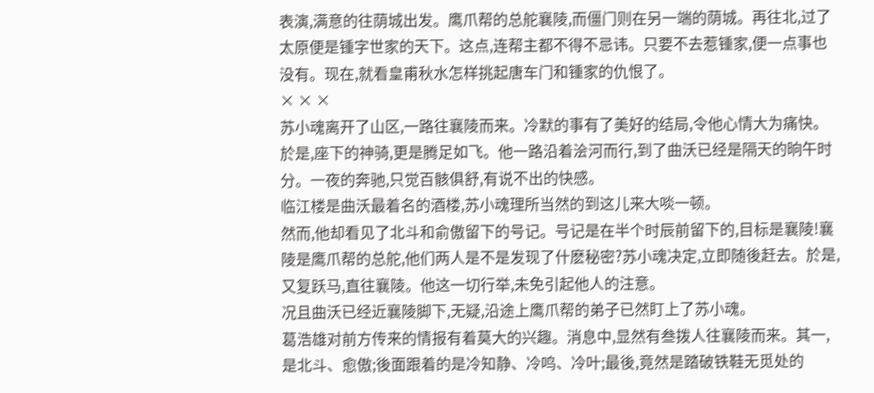表演,满意的往荫城出发。鹰爪帮的总舵襄陵,而僵门则在另一端的荫城。再往北,过了太原便是锺字世家的天下。这点,连帮主都不得不忌讳。只要不去惹锺家,便一点事也没有。现在,就看皇甫秋水怎样挑起唐车门和锺家的仇恨了。
× × ×
苏小魂离开了山区,一路往襄陵而来。冷默的事有了美好的结局,令他心情大为痛快。於是,座下的神骑,更是腾足如飞。他一路沿着浍河而行,到了曲沃已经是隔天的晌午时分。一夜的奔驰,只觉百骸俱舒,有说不出的快感。
临江楼是曲沃最着名的酒楼,苏小魂理所当然的到这儿来大啖一顿。
然而,他却看见了北斗和俞傲留下的号记。号记是在半个时辰前留下的,目标是襄陵!襄陵是鹰爪帮的总舵,他们两人是不是发现了什麽秘密?苏小魂决定,立即随後赶去。於是,又复跃马,直往襄陵。他这一切行举,未免引起他人的注意。
况且曲沃已经近襄陵脚下,无疑,沿途上鹰爪帮的弟子已然盯上了苏小魂。
葛浩雄对前方传来的情报有着莫大的兴趣。消息中,显然有叁拨人往襄陵而来。其一,是北斗、愈傲;後面跟着的是冷知静、冷鸣、冷叶;最後,竟然是踏破铁鞋无觅处的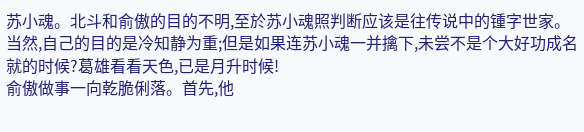苏小魂。北斗和俞傲的目的不明,至於苏小魂照判断应该是往传说中的锺字世家。当然,自己的目的是冷知静为重;但是如果连苏小魂一并擒下,未尝不是个大好功成名就的时候?葛雄看看天色,已是月升时候!
俞傲做事一向乾脆俐落。首先,他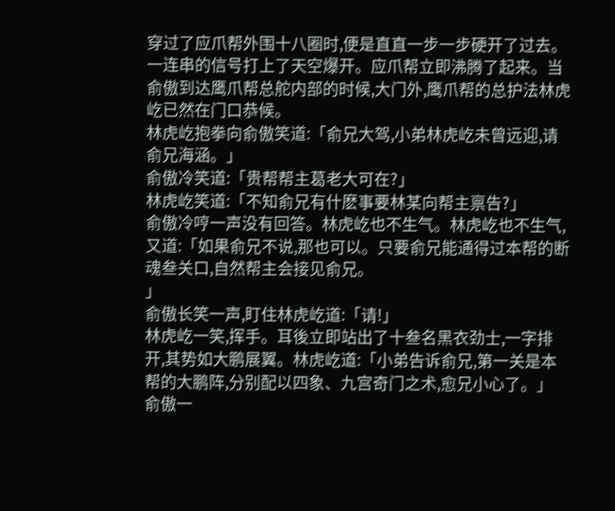穿过了应爪帮外围十八圈时,便是直直一步一步硬开了过去。一连串的信号打上了天空爆开。应爪帮立即沸腾了起来。当俞傲到达鹰爪帮总舵内部的时候,大门外,鹰爪帮的总护法林虎屹已然在门口恭候。
林虎屹抱拳向俞傲笑道:「俞兄大驾,小弟林虎屹未曾远迎,请俞兄海涵。」
俞傲冷笑道:「贵帮帮主葛老大可在?」
林虎屹笑道:「不知俞兄有什麽事要林某向帮主禀告?」
俞傲冷哼一声没有回答。林虎屹也不生气。林虎屹也不生气,又道:「如果俞兄不说,那也可以。只要俞兄能通得过本帮的断魂叁关口,自然帮主会接见俞兄。
」
俞傲长笑一声,盯住林虎屹道:「请!」
林虎屹一笑,挥手。耳後立即站出了十叁名黑衣劲士,一字排开,其势如大鹏展翼。林虎屹道:「小弟告诉俞兄,第一关是本帮的大鹏阵,分别配以四象、九宫奇门之术,愈兄小心了。」
俞傲一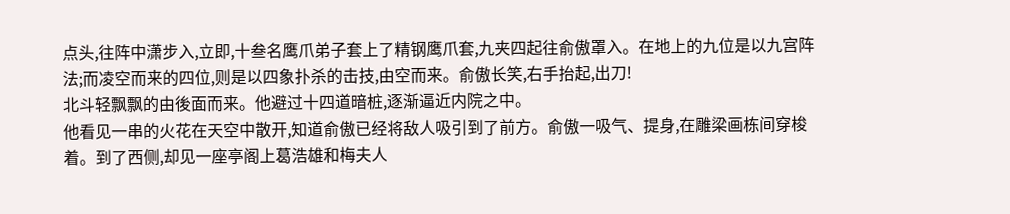点头,往阵中潇步入,立即,十叁名鹰爪弟子套上了精钢鹰爪套,九夹四起往俞傲罩入。在地上的九位是以九宫阵法;而凌空而来的四位,则是以四象扑杀的击技,由空而来。俞傲长笑,右手抬起,出刀!
北斗轻飘飘的由後面而来。他避过十四道暗桩,逐渐逼近内院之中。
他看见一串的火花在天空中散开,知道俞傲已经将敌人吸引到了前方。俞傲一吸气、提身,在雕梁画栋间穿梭着。到了西侧,却见一座亭阁上葛浩雄和梅夫人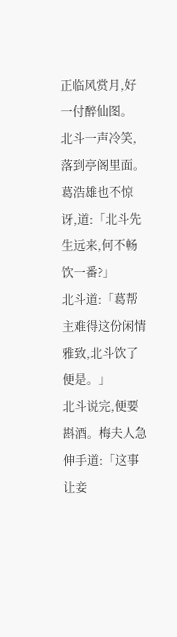正临风赏月,好一付醉仙图。
北斗一声冷笑,落到亭阁里面。葛浩雄也不惊讶,道:「北斗先生远来,何不畅饮一番?」
北斗道:「葛帮主难得这份闲情雅致,北斗饮了便是。」
北斗说完,便要斟酒。梅夫人急伸手道:「这事让妾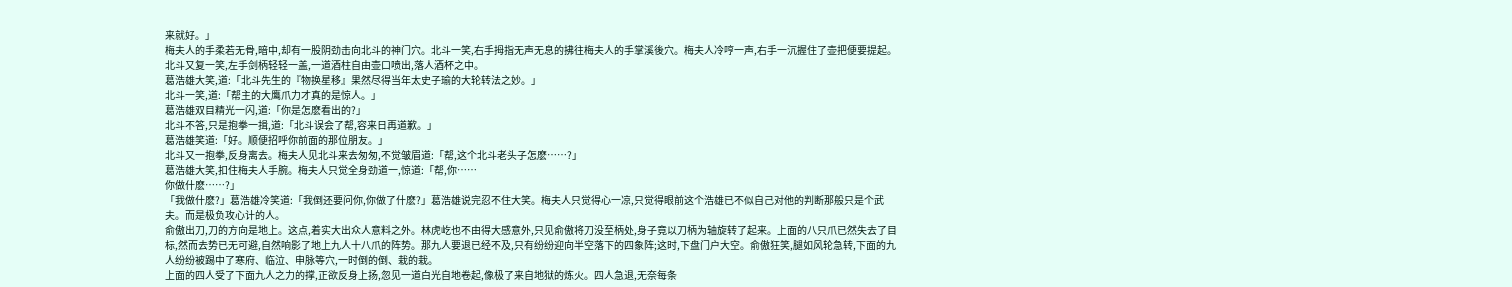来就好。」
梅夫人的手柔若无骨,暗中,却有一股阴劲击向北斗的神门穴。北斗一笑,右手拇指无声无息的拂往梅夫人的手掌溪後穴。梅夫人冷哼一声,右手一沉握住了壶把便要提起。北斗又复一笑,左手剑柄轻轻一盖,一道酒柱自由壶口喷出,落人酒杯之中。
葛浩雄大笑,道:「北斗先生的『物换星移』果然尽得当年太史子瑜的大轮转法之妙。」
北斗一笑,道:「帮主的大鹰爪力才真的是惊人。」
葛浩雄双目精光一闪,道:「你是怎麽看出的?」
北斗不答,只是抱拳一揖,道:「北斗误会了帮,容来日再道歉。」
葛浩雄笑道:「好。顺便招呼你前面的那位朋友。」
北斗又一抱拳,反身离去。梅夫人见北斗来去匆匆,不觉皱眉道:「帮,这个北斗老头子怎麽……?」
葛浩雄大笑,扣住梅夫人手腕。梅夫人只觉全身劲道一,惊道:「帮,你……
你做什麽……?」
「我做什麽?」葛浩雄冷笑道:「我倒还要问你,你做了什麽?」葛浩雄说完忍不住大笑。梅夫人只觉得心一凉,只觉得眼前这个浩雄已不似自己对他的判断那般只是个武夫。而是极负攻心计的人。
俞傲出刀,刀的方向是地上。这点,着实大出众人意料之外。林虎屹也不由得大感意外,只见俞傲将刀没至柄处,身子竟以刀柄为轴旋转了起来。上面的八只爪已然失去了目标,然而去势已无可避,自然响影了地上九人十八爪的阵势。那九人要退已经不及,只有纷纷迎向半空落下的四象阵;这时,下盘门户大空。俞傲狂笑,腿如风轮急转,下面的九人纷纷被踢中了寒府、临泣、申脉等穴,一时倒的倒、栽的栽。
上面的四人受了下面九人之力的撑,正欲反身上扬,忽见一道白光自地卷起,像极了来自地狱的炼火。四人急退,无奈每条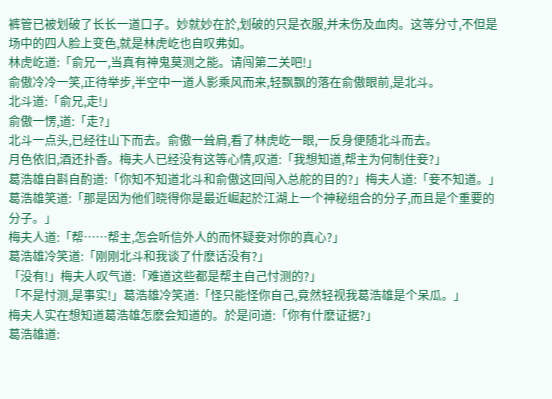裤管已被划破了长长一道口子。妙就妙在於,划破的只是衣服,并未伤及血肉。这等分寸,不但是场中的四人脸上变色,就是林虎屹也自叹弗如。
林虎屹道:「俞兄一,当真有神鬼莫测之能。请闯第二关吧!」
俞傲冷冷一笑,正待举步,半空中一道人影乘风而来,轻飘飘的落在俞傲眼前,是北斗。
北斗道:「俞兄,走!」
俞傲一愣,道:「走?」
北斗一点头,已经往山下而去。俞傲一耸肩,看了林虎屹一眼,一反身便随北斗而去。
月色依旧,酒还扑香。梅夫人已经没有这等心情,叹道:「我想知道,帮主为何制住妾?」
葛浩雄自斟自酌道:「你知不知道北斗和俞傲这回闯入总舵的目的?」梅夫人道:「妾不知道。」
葛浩雄笑道:「那是因为他们晓得你是最近崛起於江湖上一个神秘组合的分子,而且是个重要的分子。」
梅夫人道:「帮……帮主,怎会听信外人的而怀疑妾对你的真心?」
葛浩雄冷笑道:「刚刚北斗和我谈了什麽话没有?」
「没有!」梅夫人叹气道:「难道这些都是帮主自己忖测的?」
「不是忖测,是事实!」葛浩雄冷笑道:「怪只能怪你自己,竟然轻视我葛浩雄是个呆瓜。」
梅夫人实在想知道葛浩雄怎麽会知道的。於是问道:「你有什麽证据?」
葛浩雄道: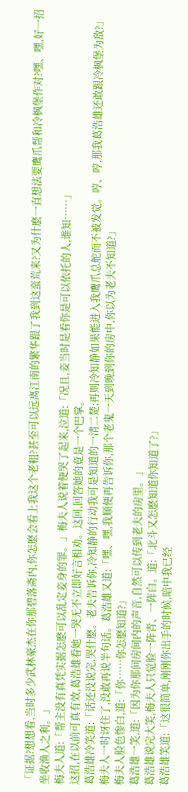「证据?想想看,当时多少武林豪杰在你那碧落斋内,你怎麽会看上我这个老粗?甚至可以远离江南的繁华跟了我到这蛮荒来?又为什麽一直想法要鹰爪帮和冷枫堡作对?嘿、嘿,好一招坐收渔人之利。」
梅夫人道:「帮主没有真凭实据怎麽可以乱定妾身的罪。」梅夫人说着便哭了起来,泣道:「况且,妾当时是看你是可以依托的人,谁知……」
这招,在以前可真有效,葛浩雄看她一哭无不立即好言相劝。这回,回答她的竟是一个巴掌。
葛浩雄冷笑道:「话还没说完,哭什麽。老夫告诉你,冷知静的行动我可是知道的一清二楚;再则冷知静如果能进入我鹰爪总舵而不被发觉。哼、哼,那我葛浩雄还敢跟冷枫堡为敌?」
梅夫人一时讶住了,没敢再说半句话。葛浩雄又道:「嘿、嘿,我顺便再告诉你,那个老鬼一天到晚到你的房中,你以为老夫不知道?」
梅夫人脸色惨白,道:「你……你怎麽知道?」
葛浩雄一笑,道:「因为你那间房间内的声音,自然可以传到老夫的房里。」
葛浩雄说完大笑,梅夫人只觉脸一阵青、一阵白。道:「北斗又怎麽知道你知道了?」
葛浩雄笑道:「这很简单,刚刚你出手的时候,暗中我已经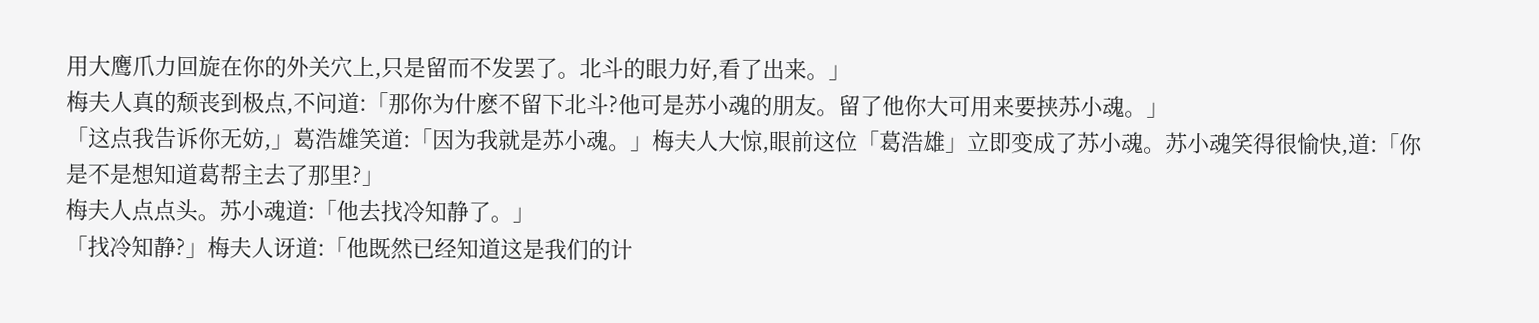用大鹰爪力回旋在你的外关穴上,只是留而不发罢了。北斗的眼力好,看了出来。」
梅夫人真的颓丧到极点,不问道:「那你为什麽不留下北斗?他可是苏小魂的朋友。留了他你大可用来要挟苏小魂。」
「这点我告诉你无妨,」葛浩雄笑道:「因为我就是苏小魂。」梅夫人大惊,眼前这位「葛浩雄」立即变成了苏小魂。苏小魂笑得很愉快,道:「你是不是想知道葛帮主去了那里?」
梅夫人点点头。苏小魂道:「他去找冷知静了。」
「找冷知静?」梅夫人讶道:「他既然已经知道这是我们的计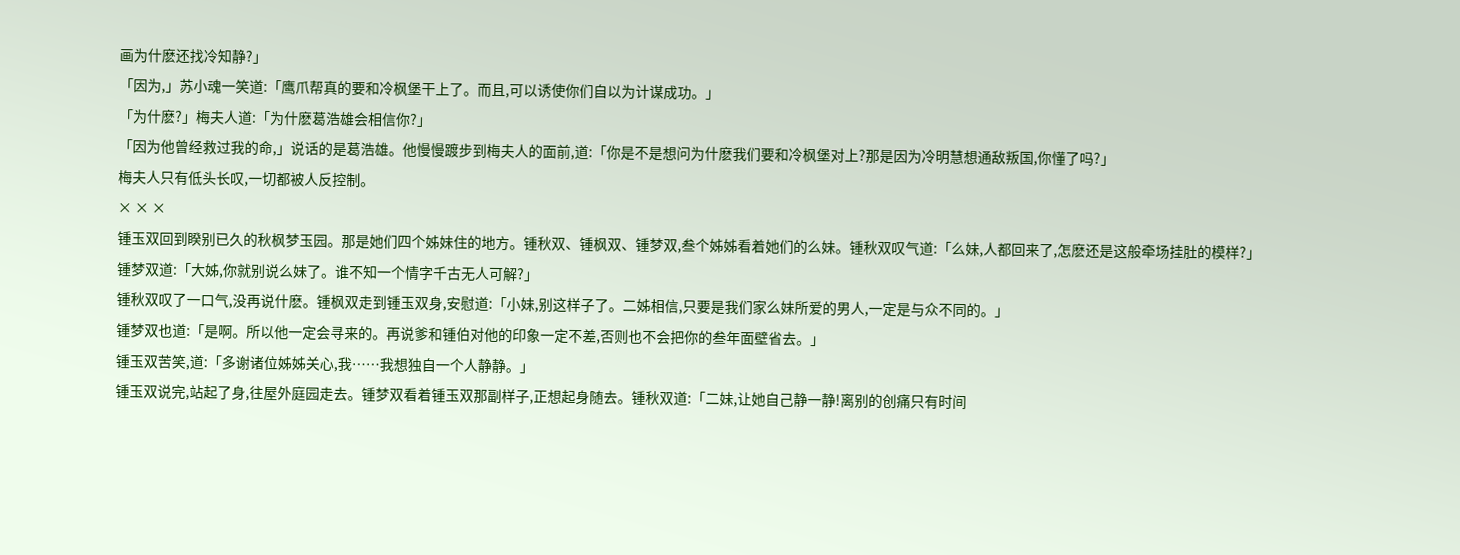画为什麽还找冷知静?」
「因为,」苏小魂一笑道:「鹰爪帮真的要和冷枫堡干上了。而且,可以诱使你们自以为计谋成功。」
「为什麽?」梅夫人道:「为什麽葛浩雄会相信你?」
「因为他曾经救过我的命,」说话的是葛浩雄。他慢慢踱步到梅夫人的面前,道:「你是不是想问为什麽我们要和冷枫堡对上?那是因为冷明慧想通敌叛国,你懂了吗?」
梅夫人只有低头长叹,一切都被人反控制。
× × ×
锺玉双回到睽别已久的秋枫梦玉园。那是她们四个姊妹住的地方。锺秋双、锺枫双、锺梦双,叁个姊姊看着她们的么妹。锺秋双叹气道:「么妹,人都回来了,怎麽还是这般牵场挂肚的模样?」
锺梦双道:「大姊,你就别说么妹了。谁不知一个情字千古无人可解?」
锺秋双叹了一口气,没再说什麽。锺枫双走到锺玉双身,安慰道:「小妹,别这样子了。二姊相信,只要是我们家么妹所爱的男人,一定是与众不同的。」
锺梦双也道:「是啊。所以他一定会寻来的。再说爹和锺伯对他的印象一定不差,否则也不会把你的叁年面壁省去。」
锺玉双苦笑,道:「多谢诸位姊姊关心,我……我想独自一个人静静。」
锺玉双说完,站起了身,往屋外庭园走去。锺梦双看着锺玉双那副样子,正想起身随去。锺秋双道:「二妹,让她自己静一静!离别的创痛只有时间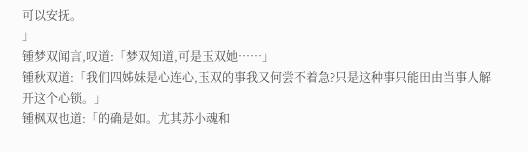可以安抚。
」
锺梦双闻言,叹道:「梦双知道,可是玉双她……」
锺秋双道:「我们四姊妹是心连心,玉双的事我又何尝不着急?只是这种事只能田由当事人解开这个心锁。」
锺枫双也道:「的确是如。尤其苏小魂和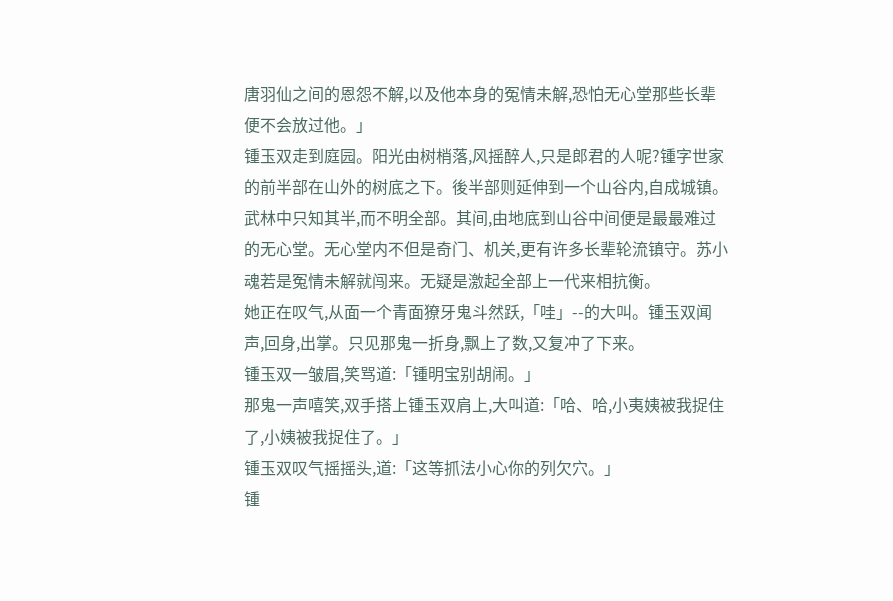唐羽仙之间的恩怨不解,以及他本身的冤情未解,恐怕无心堂那些长辈便不会放过他。」
锺玉双走到庭园。阳光由树梢落,风摇醉人,只是郎君的人呢?锺字世家的前半部在山外的树底之下。後半部则延伸到一个山谷内,自成城镇。武林中只知其半,而不明全部。其间,由地底到山谷中间便是最最难过的无心堂。无心堂内不但是奇门、机关,更有许多长辈轮流镇守。苏小魂若是冤情未解就闯来。无疑是激起全部上一代来相抗衡。
她正在叹气,从面一个青面獠牙鬼斗然跃,「哇」--的大叫。锺玉双闻声,回身,出掌。只见那鬼一折身,飘上了数,又复冲了下来。
锺玉双一皱眉,笑骂道:「锺明宝别胡闹。」
那鬼一声嘻笑,双手搭上锺玉双肩上,大叫道:「哈、哈,小夷姨被我捉住了,小姨被我捉住了。」
锺玉双叹气摇摇头,道:「这等抓法小心你的列欠穴。」
锺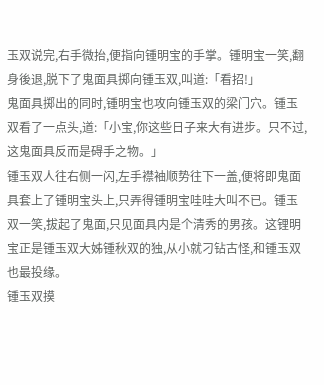玉双说完,右手微抬,便指向锺明宝的手掌。锺明宝一笑,翻身後退,脱下了鬼面具掷向锺玉双,叫道:「看招!」
鬼面具掷出的同时,锺明宝也攻向锺玉双的梁门穴。锺玉双看了一点头,道:「小宝,你这些日子来大有进步。只不过,这鬼面具反而是碍手之物。」
锺玉双人往右侧一闪,左手襟袖顺势往下一盖,便将即鬼面具套上了锺明宝头上,只弄得锺明宝哇哇大叫不已。锺玉双一笑,拔起了鬼面,只见面具内是个清秀的男孩。这锂明宝正是锺玉双大姊锺秋双的独,从小就刁钻古怪,和锺玉双也最投缘。
锺玉双摸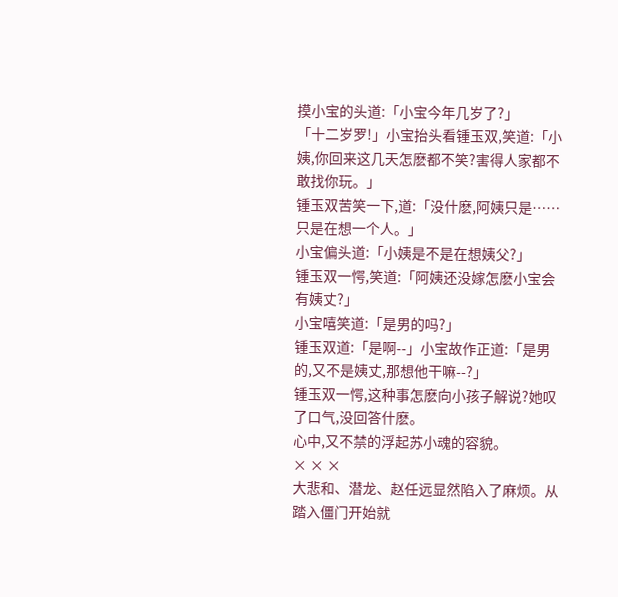摸小宝的头道:「小宝今年几岁了?」
「十二岁罗!」小宝抬头看锺玉双,笑道:「小姨,你回来这几天怎麽都不笑?害得人家都不敢找你玩。」
锺玉双苦笑一下,道:「没什麽,阿姨只是……只是在想一个人。」
小宝偏头道:「小姨是不是在想姨父?」
锺玉双一愕,笑道:「阿姨还没嫁怎麽小宝会有姨丈?」
小宝嘻笑道:「是男的吗?」
锺玉双道:「是啊--」小宝故作正道:「是男的,又不是姨丈,那想他干嘛--?」
锺玉双一愕,这种事怎麽向小孩子解说?她叹了口气,没回答什麽。
心中,又不禁的浮起苏小魂的容貌。
× × ×
大悲和、潜龙、赵任远显然陷入了麻烦。从踏入僵门开始就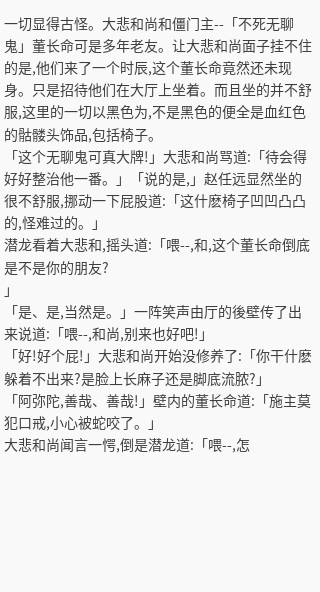一切显得古怪。大悲和尚和僵门主--「不死无聊鬼」董长命可是多年老友。让大悲和尚面子挂不住的是,他们来了一个时辰,这个董长命竟然还未现身。只是招待他们在大厅上坐着。而且坐的并不舒服,这里的一切以黑色为,不是黑色的便全是血红色的骷髅头饰品,包括椅子。
「这个无聊鬼可真大牌!」大悲和尚骂道:「待会得好好整治他一番。」「说的是,」赵任远显然坐的很不舒服,挪动一下屁股道:「这什麽椅子凹凹凸凸的,怪难过的。」
潜龙看着大悲和,摇头道:「喂--,和,这个董长命倒底是不是你的朋友?
」
「是、是,当然是。」一阵笑声由厅的後壁传了出来说道:「喂--,和尚,别来也好吧!」
「好!好个屁!」大悲和尚开始没修养了:「你干什麽躲着不出来?是脸上长麻子还是脚底流脓?」
「阿弥陀,善哉、善哉!」壁内的董长命道:「施主莫犯口戒,小心被蛇咬了。」
大悲和尚闻言一愕,倒是潜龙道:「喂--,怎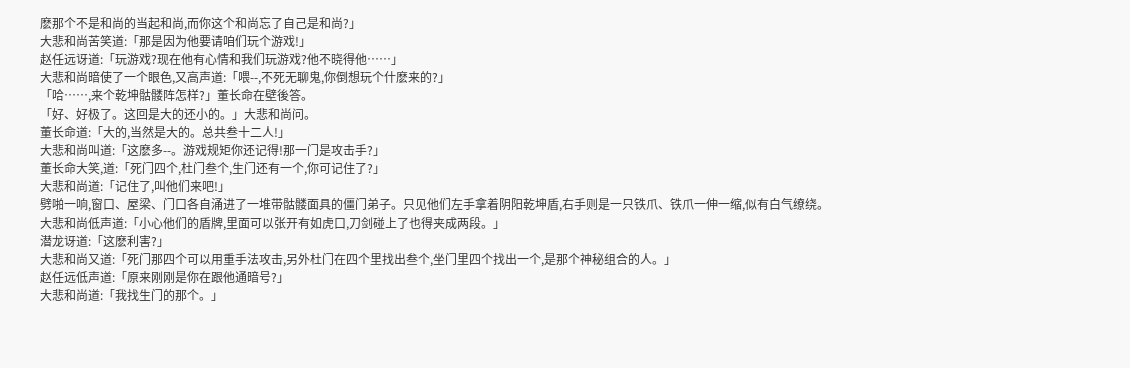麽那个不是和尚的当起和尚,而你这个和尚忘了自己是和尚?」
大悲和尚苦笑道:「那是因为他要请咱们玩个游戏!」
赵任远讶道:「玩游戏?现在他有心情和我们玩游戏?他不晓得他……」
大悲和尚暗使了一个眼色,又高声道:「喂--,不死无聊鬼,你倒想玩个什麽来的?」
「哈……,来个乾坤骷髅阵怎样?」董长命在壁後答。
「好、好极了。这回是大的还小的。」大悲和尚问。
董长命道:「大的,当然是大的。总共叁十二人!」
大悲和尚叫道:「这麽多--。游戏规矩你还记得!那一门是攻击手?」
董长命大笑,道:「死门四个,杜门叁个,生门还有一个,你可记住了?」
大悲和尚道:「记住了,叫他们来吧!」
劈啪一响,窗口、屋梁、门口各自涌进了一堆带骷髅面具的僵门弟子。只见他们左手拿着阴阳乾坤盾,右手则是一只铁爪、铁爪一伸一缩,似有白气缭绕。
大悲和尚低声道:「小心他们的盾牌,里面可以张开有如虎口,刀剑碰上了也得夹成两段。」
潜龙讶道:「这麽利害?」
大悲和尚又道:「死门那四个可以用重手法攻击,另外杜门在四个里找出叁个,坐门里四个找出一个,是那个神秘组合的人。」
赵任远低声道:「原来刚刚是你在跟他通暗号?」
大悲和尚道:「我找生门的那个。」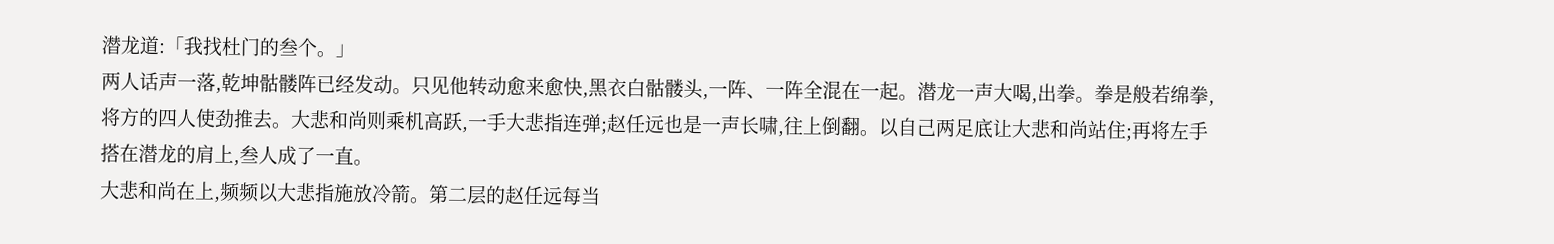潜龙道:「我找杜门的叁个。」
两人话声一落,乾坤骷髅阵已经发动。只见他转动愈来愈快,黑衣白骷髅头,一阵、一阵全混在一起。潜龙一声大喝,出拳。拳是般若绵拳,将方的四人使劲推去。大悲和尚则乘机高跃,一手大悲指连弹;赵任远也是一声长啸,往上倒翻。以自己两足底让大悲和尚站住;再将左手搭在潜龙的肩上,叁人成了一直。
大悲和尚在上,频频以大悲指施放冷箭。第二层的赵任远每当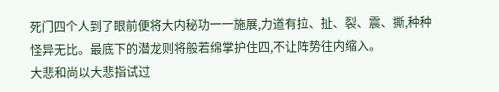死门四个人到了眼前便将大内秘功一一施展,力道有拉、扯、裂、震、撕,种种怪异无比。最底下的潜龙则将般若绵掌护住四,不让阵势往内缩入。
大悲和尚以大悲指试过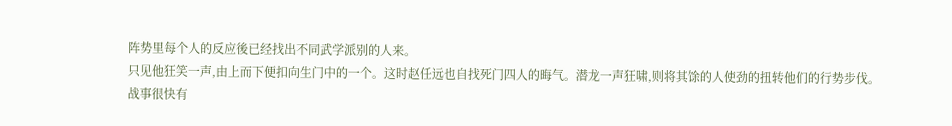阵势里每个人的反应後已经找出不同武学派别的人来。
只见他狂笑一声,由上而下便扣向生门中的一个。这时赵任远也自找死门四人的晦气。潜龙一声狂啸,则将其馀的人使劲的扭转他们的行势步伐。
战事很快有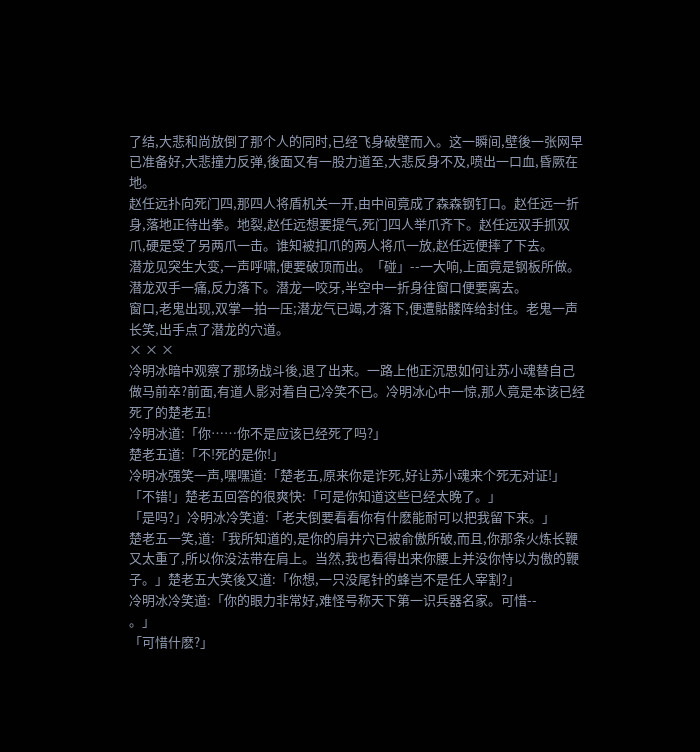了结,大悲和尚放倒了那个人的同时,已经飞身破壁而入。这一瞬间,壁後一张网早已准备好,大悲撞力反弹,後面又有一股力道至,大悲反身不及,喷出一口血,昏厥在地。
赵任远扑向死门四,那四人将盾机关一开,由中间竟成了森森钢钉口。赵任远一折身,落地正待出拳。地裂,赵任远想要提气,死门四人举爪齐下。赵任远双手抓双爪,硬是受了另两爪一击。谁知被扣爪的两人将爪一放,赵任远便摔了下去。
潜龙见突生大变,一声呼啸,便要破顶而出。「碰」--一大响,上面竟是钢板所做。潜龙双手一痛,反力落下。潜龙一咬牙,半空中一折身往窗口便要离去。
窗口,老鬼出现,双掌一拍一压;潜龙气已竭,才落下,便遭骷髅阵给封住。老鬼一声长笑,出手点了潜龙的穴道。
× × ×
冷明冰暗中观察了那场战斗後,退了出来。一路上他正沉思如何让苏小魂替自己做马前卒?前面,有道人影对着自己冷笑不已。冷明冰心中一惊,那人竟是本该已经死了的楚老五!
冷明冰道:「你……你不是应该已经死了吗?」
楚老五道:「不!死的是你!」
冷明冰强笑一声,嘿嘿道:「楚老五,原来你是诈死,好让苏小魂来个死无对证!」
「不错!」楚老五回答的很爽快:「可是你知道这些已经太晚了。」
「是吗?」冷明冰冷笑道:「老夫倒要看看你有什麽能耐可以把我留下来。」
楚老五一笑,道:「我所知道的,是你的肩井穴已被俞傲所破,而且,你那条火炼长鞭又太重了,所以你没法带在肩上。当然,我也看得出来你腰上并没你恃以为傲的鞭子。」楚老五大笑後又道:「你想,一只没尾针的蜂岂不是任人宰割?」
冷明冰冷笑道:「你的眼力非常好,难怪号称天下第一识兵器名家。可惜--
。」
「可惜什麽?」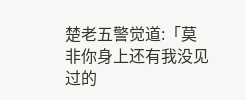楚老五警觉道:「莫非你身上还有我没见过的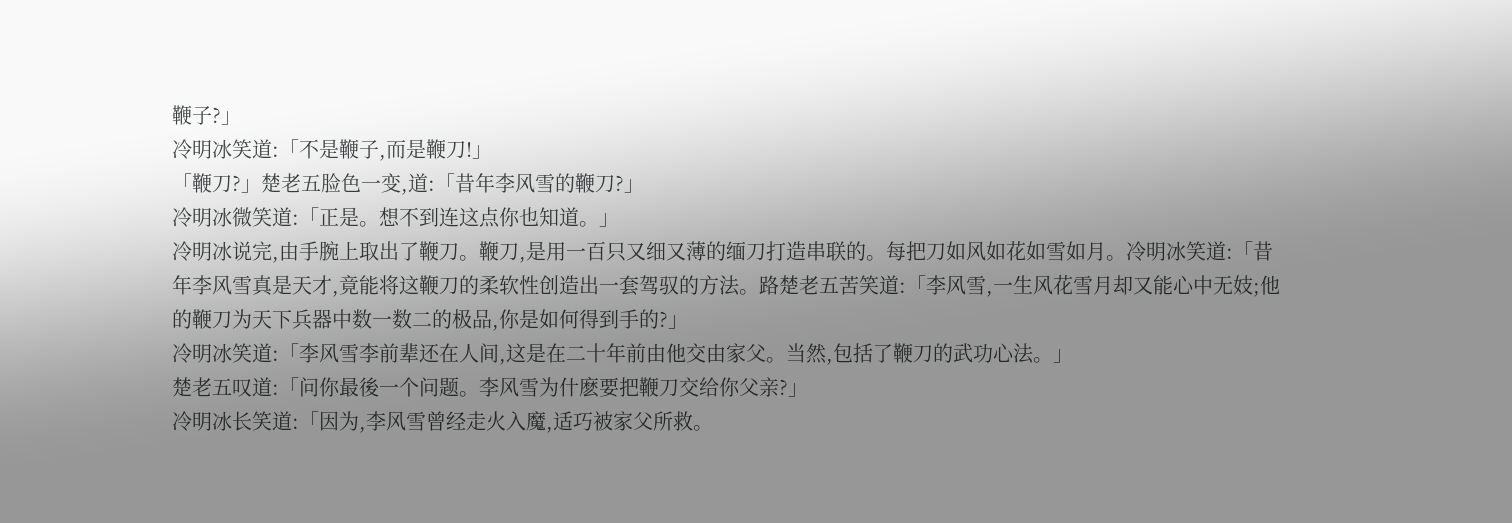鞭子?」
冷明冰笑道:「不是鞭子,而是鞭刀!」
「鞭刀?」楚老五脸色一变,道:「昔年李风雪的鞭刀?」
冷明冰微笑道:「正是。想不到连这点你也知道。」
冷明冰说完,由手腕上取出了鞭刀。鞭刀,是用一百只又细又薄的缅刀打造串联的。每把刀如风如花如雪如月。冷明冰笑道:「昔年李风雪真是天才,竟能将这鞭刀的柔软性创造出一套驾驭的方法。路楚老五苦笑道:「李风雪,一生风花雪月却又能心中无妓;他的鞭刀为天下兵器中数一数二的极品,你是如何得到手的?」
冷明冰笑道:「李风雪李前辈还在人间,这是在二十年前由他交由家父。当然,包括了鞭刀的武功心法。」
楚老五叹道:「问你最後一个问题。李风雪为什麽要把鞭刀交给你父亲?」
冷明冰长笑道:「因为,李风雪曾经走火入魔,适巧被家父所救。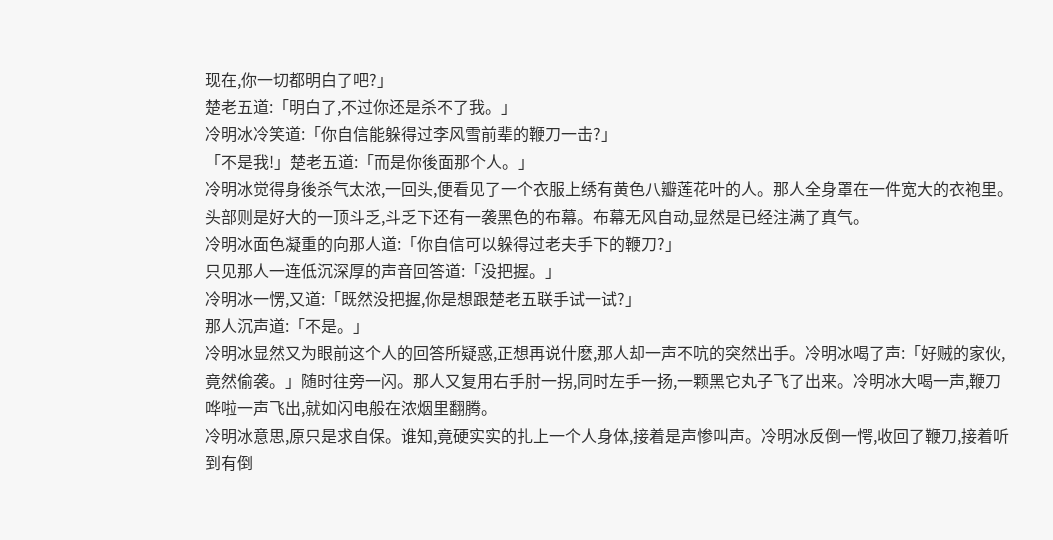现在,你一切都明白了吧?」
楚老五道:「明白了,不过你还是杀不了我。」
冷明冰冷笑道:「你自信能躲得过李风雪前辈的鞭刀一击?」
「不是我!」楚老五道:「而是你後面那个人。」
冷明冰觉得身後杀气太浓,一回头,便看见了一个衣服上绣有黄色八瓣莲花叶的人。那人全身罩在一件宽大的衣袍里。头部则是好大的一顶斗乏,斗乏下还有一袭黑色的布幕。布幕无风自动,显然是已经注满了真气。
冷明冰面色凝重的向那人道:「你自信可以躲得过老夫手下的鞭刀?」
只见那人一连低沉深厚的声音回答道:「没把握。」
冷明冰一愣,又道:「既然没把握,你是想跟楚老五联手试一试?」
那人沉声道:「不是。」
冷明冰显然又为眼前这个人的回答所疑惑,正想再说什麽,那人却一声不吭的突然出手。冷明冰喝了声:「好贼的家伙,竟然偷袭。」随时往旁一闪。那人又复用右手肘一拐,同时左手一扬,一颗黑它丸子飞了出来。冷明冰大喝一声,鞭刀哗啦一声飞出,就如闪电般在浓烟里翻腾。
冷明冰意思,原只是求自保。谁知,竟硬实实的扎上一个人身体,接着是声惨叫声。冷明冰反倒一愕,收回了鞭刀,接着听到有倒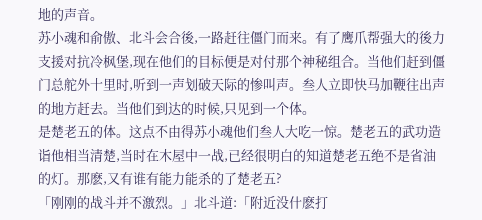地的声音。
苏小魂和俞傲、北斗会合後,一路赶往僵门而来。有了鹰爪帮强大的後力支援对抗冷枫堡,现在他们的目标便是对付那个神秘组合。当他们赶到僵门总舵外十里时,听到一声划破天际的惨叫声。叁人立即快马加鞭往出声的地方赶去。当他们到达的时候,只见到一个体。
是楚老五的体。这点不由得苏小魂他们叁人大吃一惊。楚老五的武功造诣他相当清楚,当时在木屋中一战,已经很明白的知道楚老五绝不是省油的灯。那麽,又有谁有能力能杀的了楚老五?
「刚刚的战斗并不激烈。」北斗道:「附近没什麽打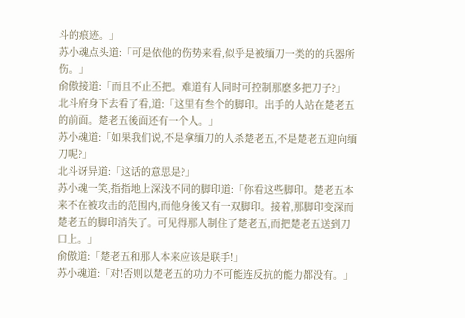斗的痕迹。」
苏小魂点头道:「可是依他的伤势来看,似乎是被缅刀一类的的兵器所伤。」
俞傲接道:「而且不止丕把。难道有人同时可控制那麽多把刀子?」
北斗府身下去看了看,道:「这里有叁个的脚印。出手的人站在楚老五的前面。楚老五後面还有一个人。」
苏小魂道:「如果我们说,不是拿缅刀的人杀楚老五,不是楚老五迎向缅刀呢?」
北斗讶异道:「这话的意思是?」
苏小魂一笑,指指地上深浅不同的脚印道:「你看这些脚印。楚老五本来不在被攻击的范围内,而他身後又有一双脚印。接着,那脚印变深而楚老五的脚印消失了。可见得那人制住了楚老五,而把楚老五送到刀口上。」
俞傲道:「楚老五和那人本来应该是联手!」
苏小魂道:「对!否则以楚老五的功力不可能连反抗的能力都没有。」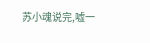苏小魂说完,嘘一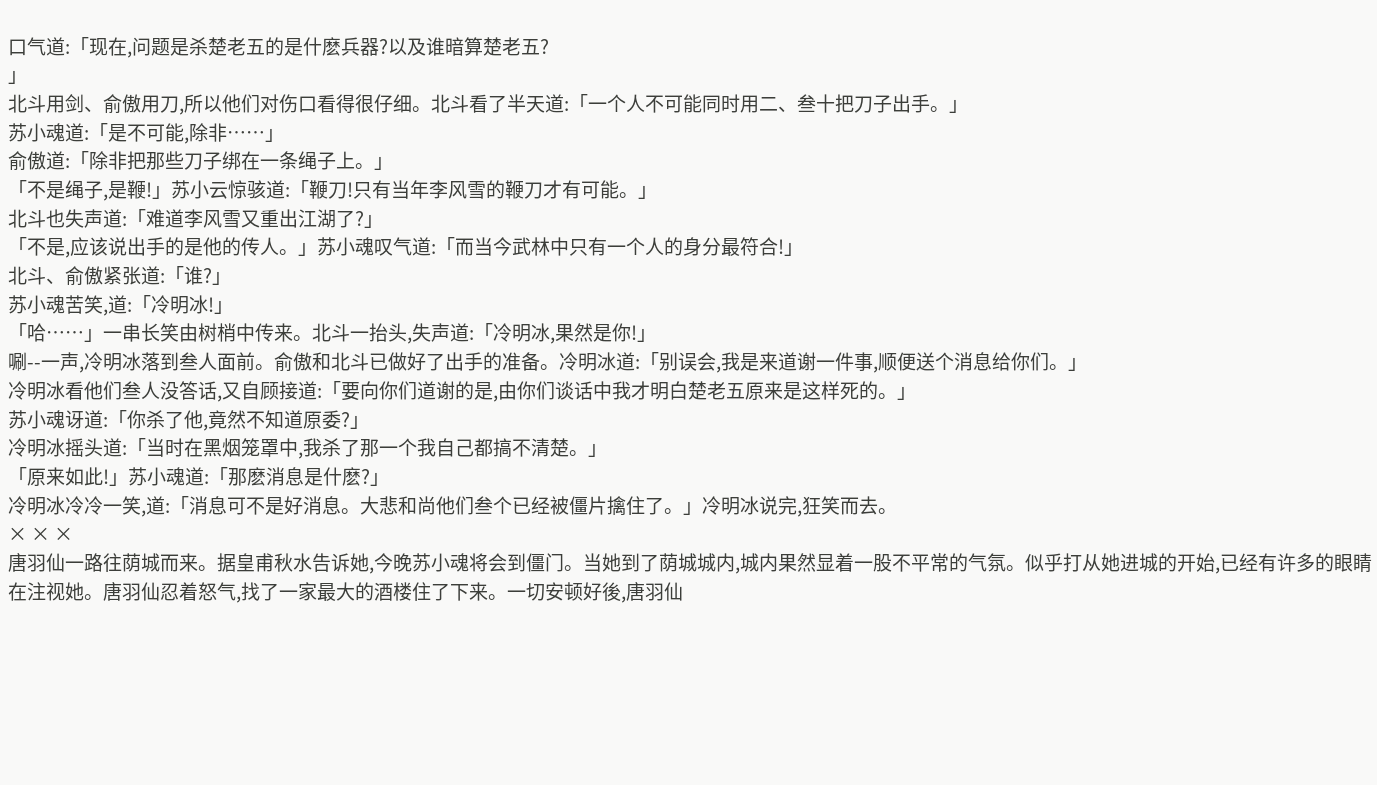口气道:「现在,问题是杀楚老五的是什麽兵器?以及谁暗算楚老五?
」
北斗用剑、俞傲用刀,所以他们对伤口看得很仔细。北斗看了半天道:「一个人不可能同时用二、叁十把刀子出手。」
苏小魂道:「是不可能,除非……」
俞傲道:「除非把那些刀子绑在一条绳子上。」
「不是绳子,是鞭!」苏小云惊骇道:「鞭刀!只有当年李风雪的鞭刀才有可能。」
北斗也失声道:「难道李风雪又重出江湖了?」
「不是,应该说出手的是他的传人。」苏小魂叹气道:「而当今武林中只有一个人的身分最符合!」
北斗、俞傲紧张道:「谁?」
苏小魂苦笑,道:「冷明冰!」
「哈……」一串长笑由树梢中传来。北斗一抬头,失声道:「冷明冰,果然是你!」
唰--一声,冷明冰落到叁人面前。俞傲和北斗已做好了出手的准备。冷明冰道:「别误会,我是来道谢一件事,顺便送个消息给你们。」
冷明冰看他们叁人没答话,又自顾接道:「要向你们道谢的是,由你们谈话中我才明白楚老五原来是这样死的。」
苏小魂讶道:「你杀了他,竟然不知道原委?」
冷明冰摇头道:「当时在黑烟笼罩中,我杀了那一个我自己都搞不清楚。」
「原来如此!」苏小魂道:「那麽消息是什麽?」
冷明冰冷冷一笑,道:「消息可不是好消息。大悲和尚他们叁个已经被僵片擒住了。」冷明冰说完,狂笑而去。
× × ×
唐羽仙一路往荫城而来。据皇甫秋水告诉她,今晚苏小魂将会到僵门。当她到了荫城城内,城内果然显着一股不平常的气氛。似乎打从她进城的开始,已经有许多的眼睛在注视她。唐羽仙忍着怒气,找了一家最大的酒楼住了下来。一切安顿好後,唐羽仙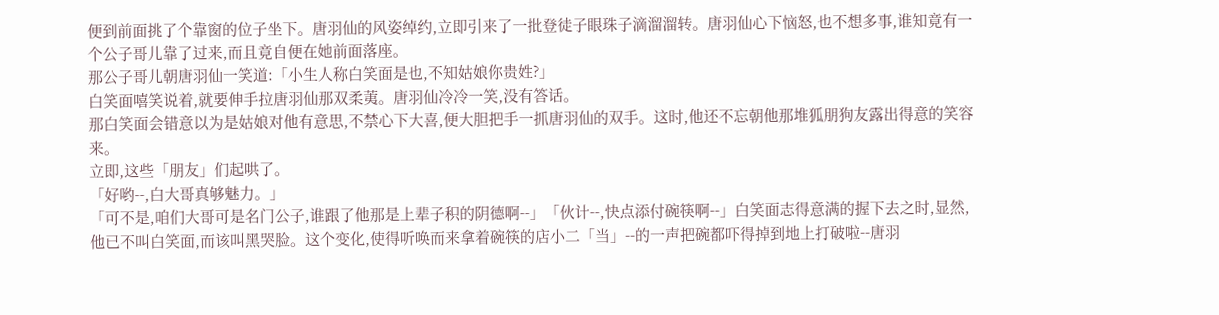便到前面挑了个靠窗的位子坐下。唐羽仙的风姿绰约,立即引来了一批登徒子眼珠子滴溜溜转。唐羽仙心下恼怒,也不想多事,谁知竟有一个公子哥儿靠了过来,而且竟自便在她前面落座。
那公子哥儿朝唐羽仙一笑道:「小生人称白笑面是也,不知姑娘你贵姓?」
白笑面嘻笑说着,就要伸手拉唐羽仙那双柔荑。唐羽仙冷冷一笑,没有答话。
那白笑面会错意以为是姑娘对他有意思,不禁心下大喜,便大胆把手一抓唐羽仙的双手。这时,他还不忘朝他那堆狐朋狗友露出得意的笑容来。
立即,这些「朋友」们起哄了。
「好哟--,白大哥真够魅力。」
「可不是,咱们大哥可是名门公子,谁跟了他那是上辈子积的阴德啊--」「伙计--,快点添付碗筷啊--」白笑面志得意满的握下去之时,显然,他已不叫白笑面,而该叫黑哭脸。这个变化,使得听唤而来拿着碗筷的店小二「当」--的一声把碗都吓得掉到地上打破啦--唐羽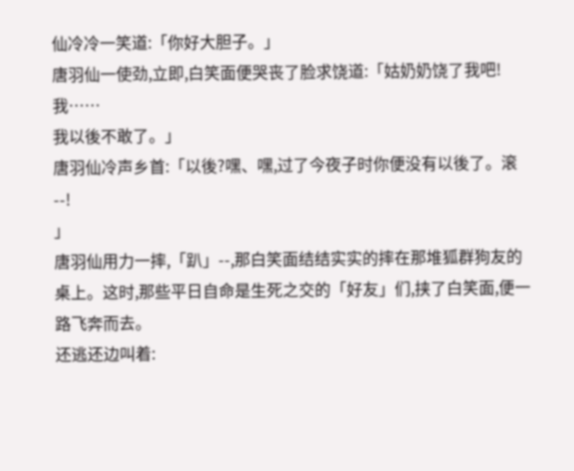仙冷冷一笑道:「你好大胆子。」
唐羽仙一使劲,立即,白笑面便哭丧了脸求饶道:「姑奶奶饶了我吧!我……
我以後不敢了。」
唐羽仙冷声乡首:「以後?嘿、嘿,过了今夜子时你便没有以後了。滚--!
」
唐羽仙用力一摔,「趴」--,那白笑面结结实实的摔在那堆狐群狗友的桌上。这时,那些平日自命是生死之交的「好友」们,挟了白笑面,便一路飞奔而去。
还逃还边叫着: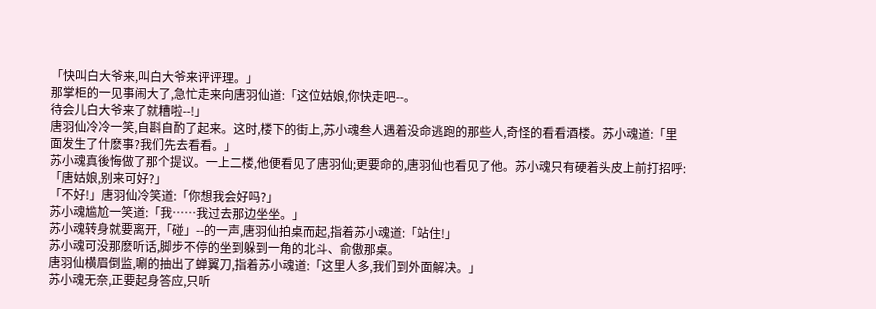「快叫白大爷来,叫白大爷来评评理。」
那掌柜的一见事闹大了,急忙走来向唐羽仙道:「这位姑娘,你快走吧--。
待会儿白大爷来了就糟啦--!」
唐羽仙冷冷一笑,自斟自酌了起来。这时,楼下的街上,苏小魂叁人遇着没命逃跑的那些人,奇怪的看看酒楼。苏小魂道:「里面发生了什麽事?我们先去看看。」
苏小魂真後悔做了那个提议。一上二楼,他便看见了唐羽仙;更要命的,唐羽仙也看见了他。苏小魂只有硬着头皮上前打招呼:「唐姑娘,别来可好?」
「不好!」唐羽仙冷笑道:「你想我会好吗?」
苏小魂尴尬一笑道:「我……我过去那边坐坐。」
苏小魂转身就要离开,「碰」--的一声,唐羽仙拍桌而起,指着苏小魂道:「站住!」
苏小魂可没那麽听话,脚步不停的坐到躲到一角的北斗、俞傲那桌。
唐羽仙横眉倒监,唰的抽出了蝉翼刀,指着苏小魂道:「这里人多,我们到外面解决。」
苏小魂无奈,正要起身答应,只听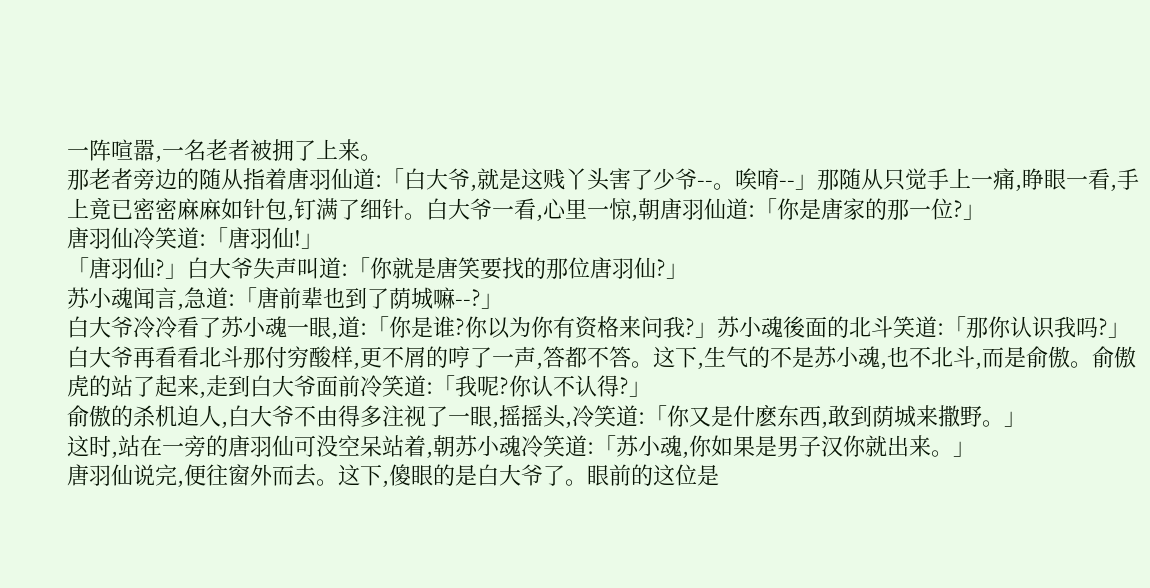一阵喧嚣,一名老者被拥了上来。
那老者旁边的随从指着唐羽仙道:「白大爷,就是这贱丫头害了少爷--。唉唷--」那随从只觉手上一痛,睁眼一看,手上竟已密密麻麻如针包,钉满了细针。白大爷一看,心里一惊,朝唐羽仙道:「你是唐家的那一位?」
唐羽仙冷笑道:「唐羽仙!」
「唐羽仙?」白大爷失声叫道:「你就是唐笑要找的那位唐羽仙?」
苏小魂闻言,急道:「唐前辈也到了荫城嘛--?」
白大爷冷冷看了苏小魂一眼,道:「你是谁?你以为你有资格来问我?」苏小魂後面的北斗笑道:「那你认识我吗?」
白大爷再看看北斗那付穷酸样,更不屑的哼了一声,答都不答。这下,生气的不是苏小魂,也不北斗,而是俞傲。俞傲虎的站了起来,走到白大爷面前冷笑道:「我呢?你认不认得?」
俞傲的杀机迫人,白大爷不由得多注视了一眼,摇摇头,冷笑道:「你又是什麽东西,敢到荫城来撒野。」
这时,站在一旁的唐羽仙可没空呆站着,朝苏小魂冷笑道:「苏小魂,你如果是男子汉你就出来。」
唐羽仙说完,便往窗外而去。这下,傻眼的是白大爷了。眼前的这位是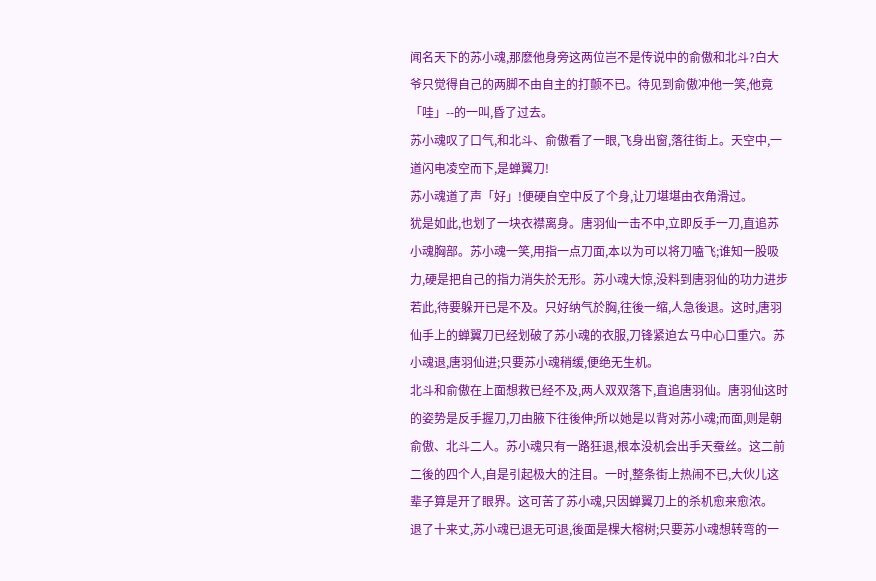闻名天下的苏小魂,那麽他身旁这两位岂不是传说中的俞傲和北斗?白大爷只觉得自己的两脚不由自主的打颤不已。待见到俞傲冲他一笑,他竟「哇」--的一叫,昏了过去。
苏小魂叹了口气,和北斗、俞傲看了一眼,飞身出窗,落往街上。天空中,一道闪电凌空而下,是蝉翼刀!
苏小魂道了声「好」!便硬自空中反了个身,让刀堪堪由衣角滑过。
犹是如此,也划了一块衣襟离身。唐羽仙一击不中,立即反手一刀,直追苏小魂胸部。苏小魂一笑,用指一点刀面,本以为可以将刀嗑飞;谁知一股吸力,硬是把自己的指力消失於无形。苏小魂大惊,没料到唐羽仙的功力进步若此,待要躲开已是不及。只好纳气於胸,往後一缩,人急後退。这时,唐羽仙手上的蝉翼刀已经划破了苏小魂的衣服,刀锋紧迫ㄊㄢ中心口重穴。苏小魂退,唐羽仙进;只要苏小魂稍缓,便绝无生机。
北斗和俞傲在上面想救已经不及,两人双双落下,直追唐羽仙。唐羽仙这时的姿势是反手握刀,刀由腋下往後伸;所以她是以背对苏小魂;而面,则是朝俞傲、北斗二人。苏小魂只有一路狂退,根本没机会出手天蚕丝。这二前二後的四个人,自是引起极大的注目。一时,整条街上热闹不已,大伙儿这辈子算是开了眼界。这可苦了苏小魂,只因蝉翼刀上的杀机愈来愈浓。
退了十来丈,苏小魂已退无可退,後面是棵大榕树;只要苏小魂想转弯的一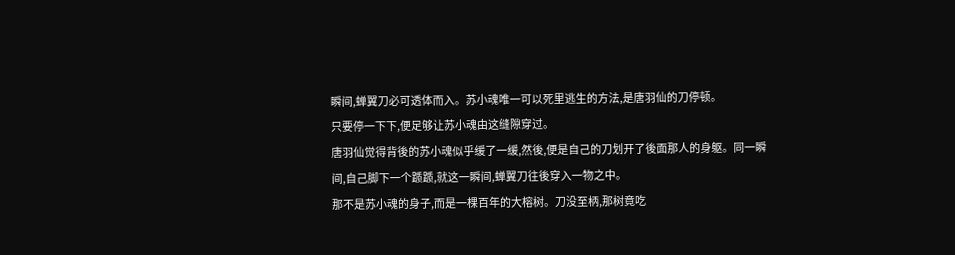瞬间,蝉翼刀必可透体而入。苏小魂唯一可以死里逃生的方法,是唐羽仙的刀停顿。
只要停一下下,便足够让苏小魂由这缝隙穿过。
唐羽仙觉得背後的苏小魂似乎缓了一缓,然後,便是自己的刀划开了後面那人的身躯。同一瞬间,自己脚下一个踬踬,就这一瞬间,蝉翼刀往後穿入一物之中。
那不是苏小魂的身子,而是一棵百年的大榕树。刀没至柄,那树竟吃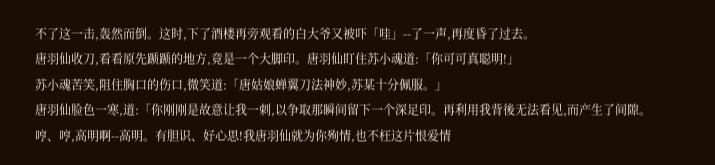不了这一击,轰然而倒。这时,下了酒楼再旁观看的白大爷又被吓「哇」--了一声,再度昏了过去。
唐羽仙收刀,看看原先踬踬的地方,竟是一个大脚印。唐羽仙盯住苏小魂道:「你可可真聪明!」
苏小魂苦笑,阻住胸口的伤口,微笑道:「唐姑娘蝉翼刀法神妙,苏某十分佩服。」
唐羽仙脸色一寒,道:「你刚刚是故意让我一刺,以争取那瞬间留下一个深足印。再利用我背後无法看见,而产生了间隙。哼、哼,高明啊--高明。有胆识、好心思!我唐羽仙就为你殉情,也不枉这片恨爱情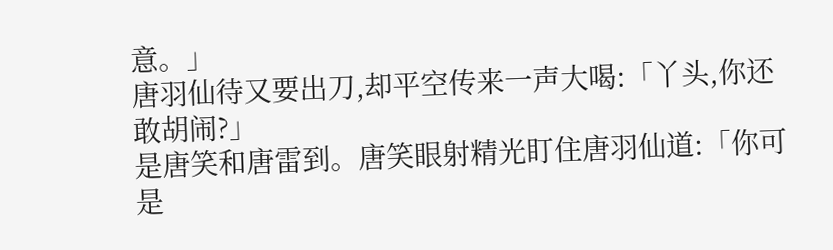意。」
唐羽仙待又要出刀,却平空传来一声大喝:「丫头,你还敢胡闹?」
是唐笑和唐雷到。唐笑眼射精光盯住唐羽仙道:「你可是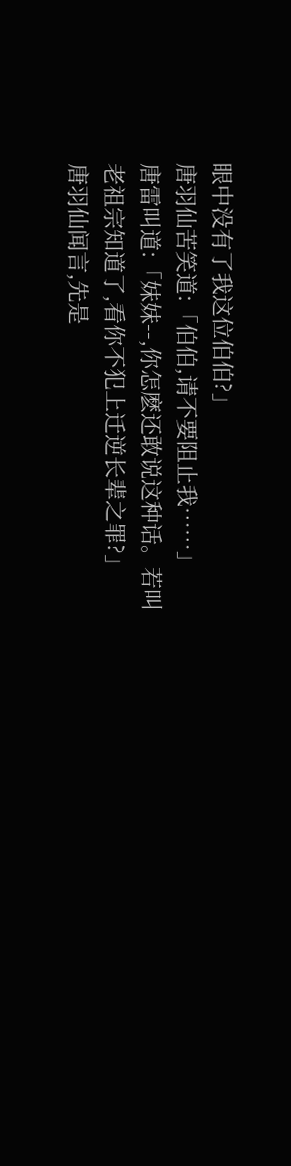眼中没有了我这位伯伯?」
唐羽仙苦笑道:「伯伯,请不要阻止我……」
唐雷叫道:「妹妹--,你怎麽还敢说这种话。若叫老祖宗知道了,看你不犯上迁逆长辈之罪?」
唐羽仙闻言,先是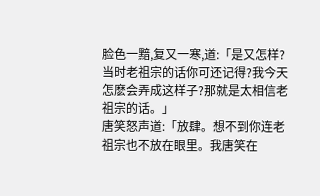脸色一黯,复又一寒,道:「是又怎样?当时老祖宗的话你可还记得?我今天怎麽会弄成这样子?那就是太相信老祖宗的话。」
唐笑怒声道:「放肆。想不到你连老祖宗也不放在眼里。我唐笑在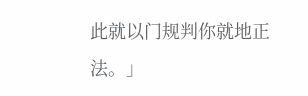此就以门规判你就地正法。」